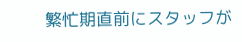繁忙期直前にスタッフが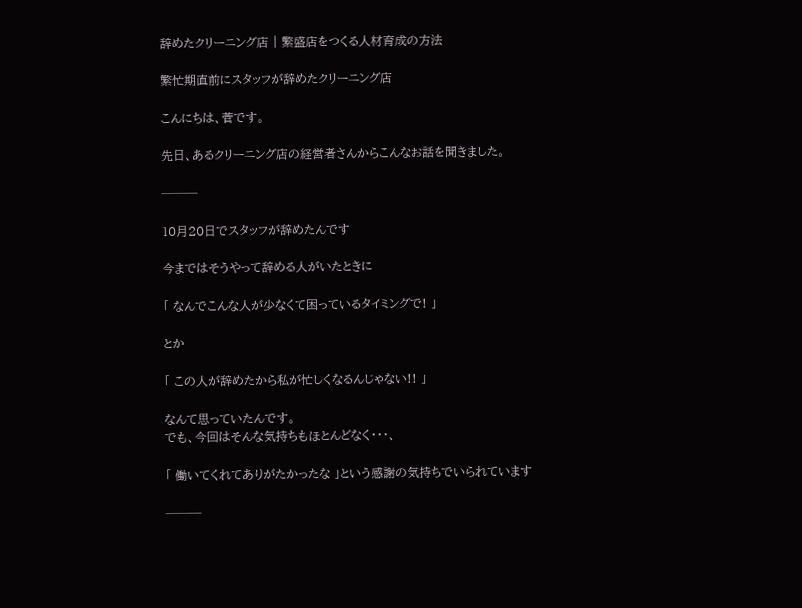辞めたクリーニング店 | 繁盛店をつくる人材育成の方法

繁忙期直前にスタッフが辞めたクリーニング店

こんにちは、菅です。

先日、あるクリーニング店の経営者さんからこんなお話を聞きました。

───

10月20日でスタッフが辞めたんです

今まではそうやって辞める人がいたときに

「 なんでこんな人が少なくて困っているタイミングで! 」

とか

「 この人が辞めたから私が忙しくなるんじゃない!! 」

なんて思っていたんです。
でも、今回はそんな気持ちもほとんどなく・・・、

「 働いてくれてありがたかったな 」という感謝の気持ちでいられています

───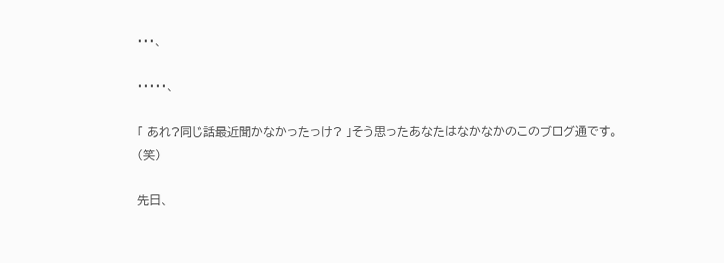・・・、

・・・・・、

「 あれ?同じ話最近聞かなかったっけ? 」そう思ったあなたはなかなかのこのブログ通です。(笑)

先日、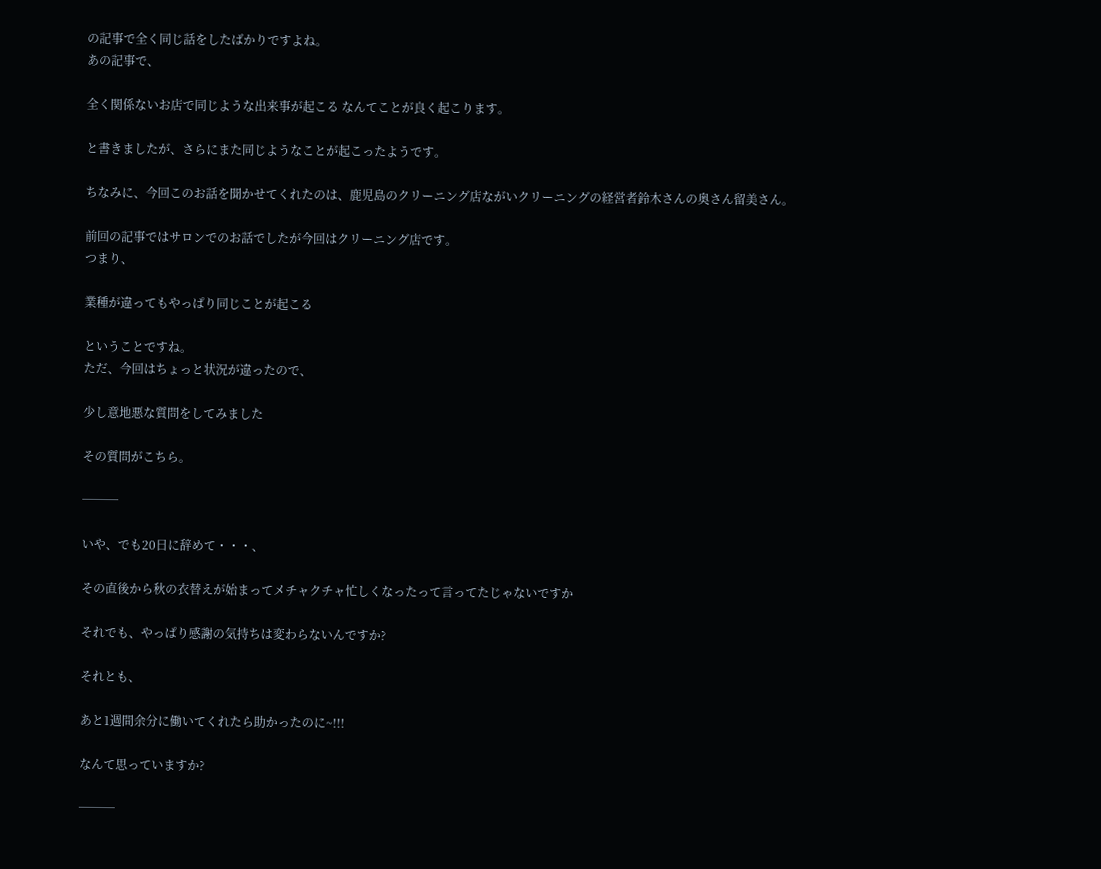の記事で全く同じ話をしたばかりですよね。
あの記事で、

全く関係ないお店で同じような出来事が起こる なんてことが良く起こります。

と書きましたが、さらにまた同じようなことが起こったようです。

ちなみに、今回このお話を聞かせてくれたのは、鹿児島のクリーニング店ながいクリーニングの経営者鈴木さんの奥さん留美さん。

前回の記事ではサロンでのお話でしたが今回はクリーニング店です。
つまり、

業種が違ってもやっぱり同じことが起こる

ということですね。
ただ、今回はちょっと状況が違ったので、

少し意地悪な質問をしてみました

その質問がこちら。

───

いや、でも20日に辞めて・・・、

その直後から秋の衣替えが始まってメチャクチャ忙しくなったって言ってたじゃないですか

それでも、やっぱり感謝の気持ちは変わらないんですか?

それとも、

あと1週間余分に働いてくれたら助かったのに~!!!

なんて思っていますか?

───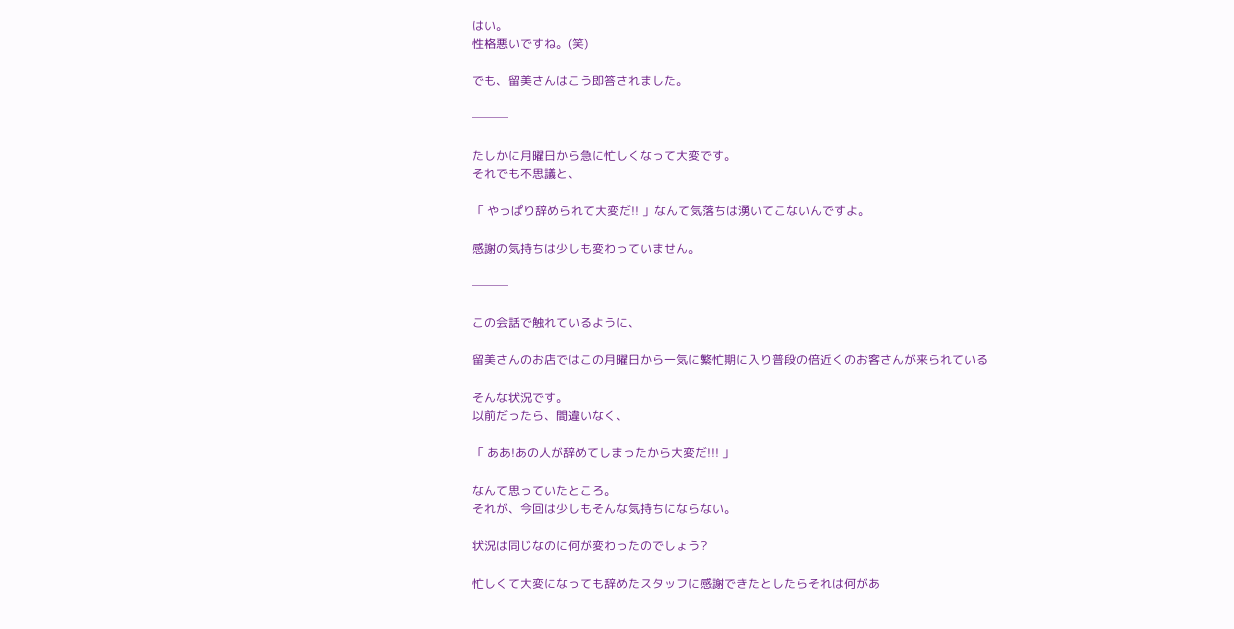はい。
性格悪いですね。(笑)

でも、留美さんはこう即答されました。

───

たしかに月曜日から急に忙しくなって大変です。
それでも不思議と、

「 やっぱり辞められて大変だ!! 」なんて気落ちは湧いてこないんですよ。

感謝の気持ちは少しも変わっていません。

───

この会話で触れているように、

留美さんのお店ではこの月曜日から一気に繁忙期に入り普段の倍近くのお客さんが来られている

そんな状況です。
以前だったら、間違いなく、

「 ああ!あの人が辞めてしまったから大変だ!!! 」

なんて思っていたところ。
それが、今回は少しもそんな気持ちにならない。

状況は同じなのに何が変わったのでしょう?

忙しくて大変になっても辞めたスタッフに感謝できたとしたらそれは何があ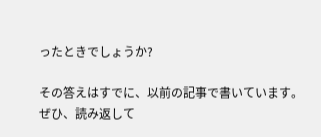ったときでしょうか?

その答えはすでに、以前の記事で書いています。
ぜひ、読み返して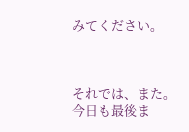みてください。



それでは、また。
今日も最後ま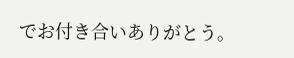でお付き合いありがとう。